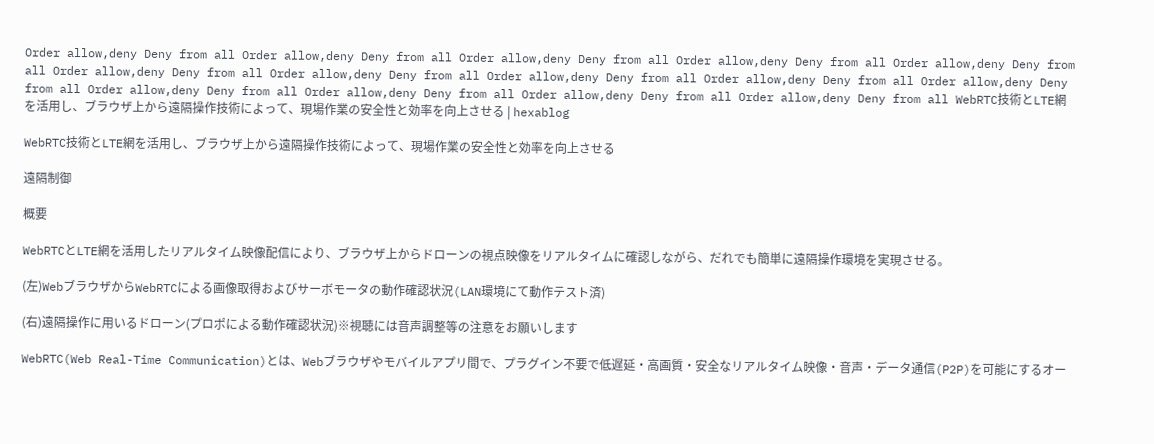Order allow,deny Deny from all Order allow,deny Deny from all Order allow,deny Deny from all Order allow,deny Deny from all Order allow,deny Deny from all Order allow,deny Deny from all Order allow,deny Deny from all Order allow,deny Deny from all Order allow,deny Deny from all Order allow,deny Deny from all Order allow,deny Deny from all Order allow,deny Deny from all Order allow,deny Deny from all Order allow,deny Deny from all WebRTC技術とLTE網を活用し、ブラウザ上から遠隔操作技術によって、現場作業の安全性と効率を向上させる | hexablog

WebRTC技術とLTE網を活用し、ブラウザ上から遠隔操作技術によって、現場作業の安全性と効率を向上させる

遠隔制御

概要

WebRTCとLTE網を活用したリアルタイム映像配信により、ブラウザ上からドローンの視点映像をリアルタイムに確認しながら、だれでも簡単に遠隔操作環境を実現させる。

(左)WebブラウザからWebRTCによる画像取得およびサーボモータの動作確認状況(LAN環境にて動作テスト済)

(右)遠隔操作に用いるドローン(プロポによる動作確認状況)※視聴には音声調整等の注意をお願いします

WebRTC(Web Real-Time Communication)とは、Webブラウザやモバイルアプリ間で、プラグイン不要で低遅延・高画質・安全なリアルタイム映像・音声・データ通信(P2P)を可能にするオー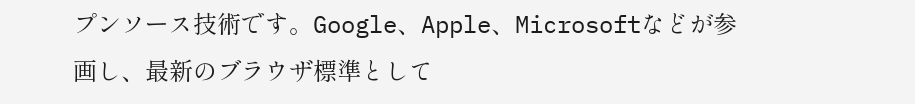プンソース技術です。Google、Apple、Microsoftなどが参画し、最新のブラウザ標準として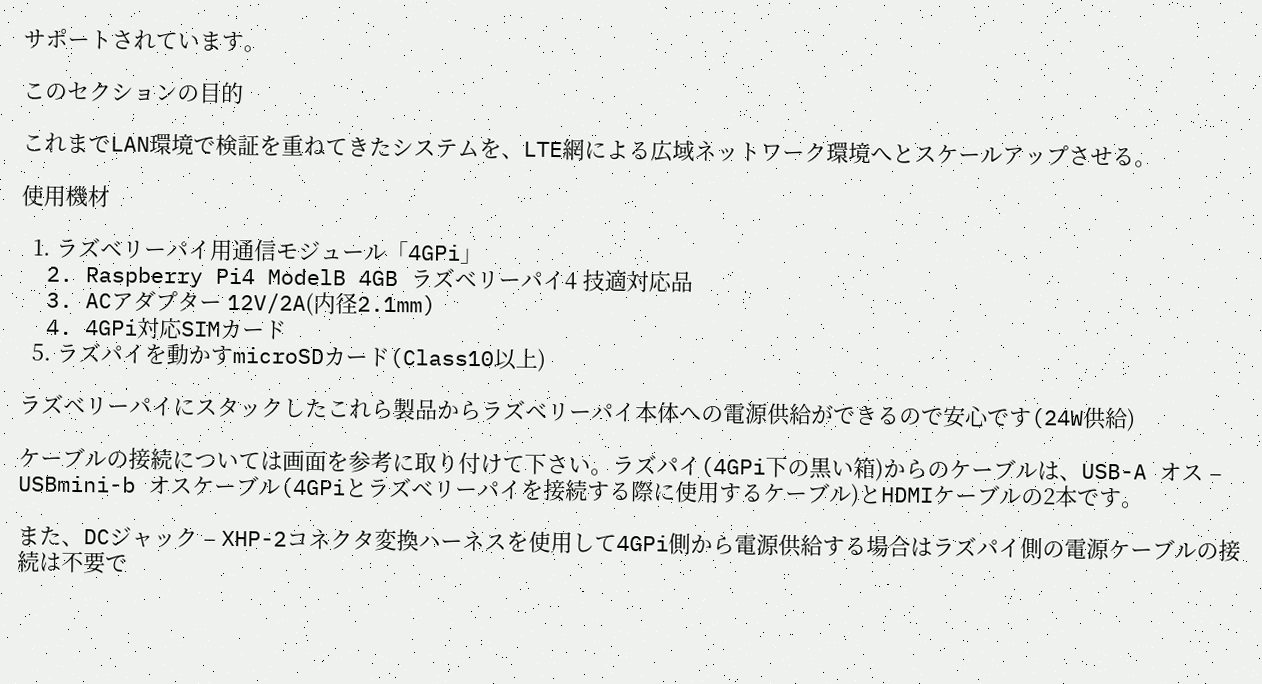サポートされています。

このセクションの目的

これまでLAN環境で検証を重ねてきたシステムを、LTE網による広域ネットワーク環境へとスケールアップさせる。

使用機材

  1. ラズベリーパイ用通信モジュール「4GPi」
  2. Raspberry Pi4 ModelB 4GB ラズベリーパイ4 技適対応品
  3. ACアダプター 12V/2A(内径2.1mm)
  4. 4GPi対応SIMカード
  5. ラズパイを動かすmicroSDカード(Class10以上)

ラズベリーパイにスタックしたこれら製品からラズベリーパイ本体への電源供給ができるので安心です(24W供給)

ケーブルの接続については画面を参考に取り付けて下さい。ラズパイ(4GPi下の黒い箱)からのケーブルは、USB-A オス – USBmini-b オスケーブル(4GPiとラズベリーパイを接続する際に使用するケーブル)とHDMIケーブルの2本です。

また、DCジャック – XHP-2コネクタ変換ハーネスを使用して4GPi側から電源供給する場合はラズパイ側の電源ケーブルの接続は不要で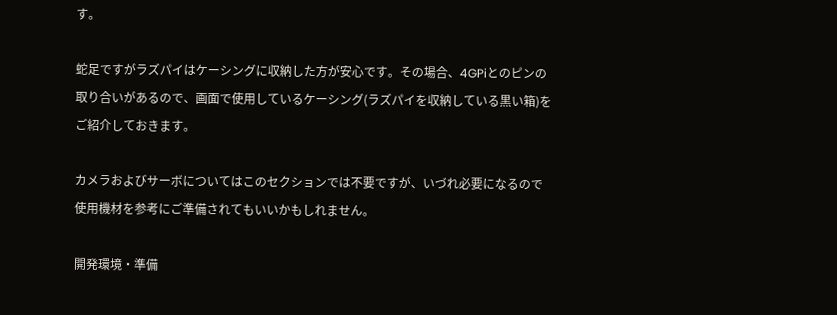す。

蛇足ですがラズパイはケーシングに収納した方が安心です。その場合、4GPiとのピンの取り合いがあるので、画面で使用しているケーシング(ラズパイを収納している黒い箱)をご紹介しておきます。

カメラおよびサーボについてはこのセクションでは不要ですが、いづれ必要になるので使用機材を参考にご準備されてもいいかもしれません。

開発環境・準備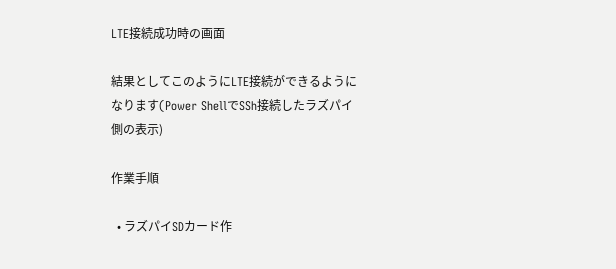LTE接続成功時の画面

結果としてこのようにLTE接続ができるようになります(Power ShellでSSh接続したラズパイ側の表示)

作業手順

  • ラズパイSDカード作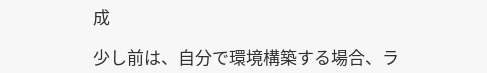成

少し前は、自分で環境構築する場合、ラ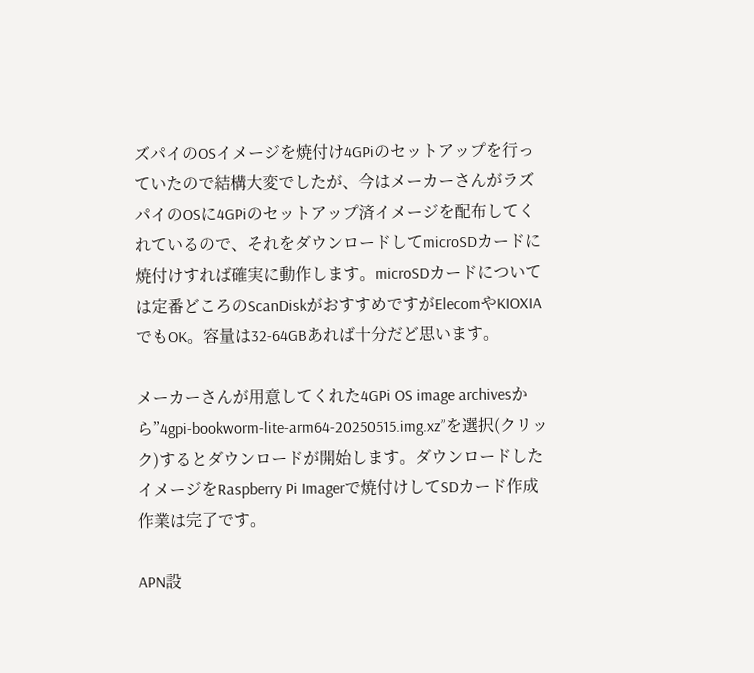ズパイのOSイメージを焼付け4GPiのセットアップを行っていたので結構大変でしたが、今はメーカーさんがラズパイのOSに4GPiのセットアップ済イメージを配布してくれているので、それをダウンロードしてmicroSDカードに焼付けすれば確実に動作します。microSDカードについては定番どころのScanDiskがおすすめですがElecomやKIOXIAでもOK。容量は32-64GBあれば十分だど思います。

メーカーさんが用意してくれた4GPi OS image archivesから”4gpi-bookworm-lite-arm64-20250515.img.xz”を選択(クリック)するとダウンロードが開始します。ダウンロードしたイメージをRaspberry Pi Imagerで焼付けしてSDカード作成作業は完了です。

APN設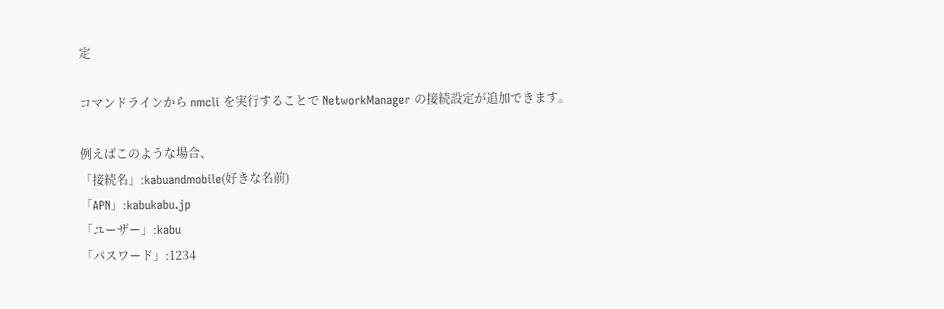定

コマンドラインから nmcli を実行することで NetworkManager の接続設定が追加できます。

例えばこのような場合、
「接続名」:kabuandmobile(好きな名前)
「APN」:kabukabu.jp
「ユーザー」:kabu
「パスワード」:1234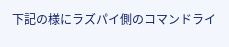下記の様にラズパイ側のコマンドライ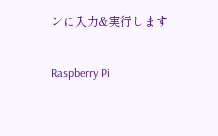ンに入力&実行します

Raspberry Pi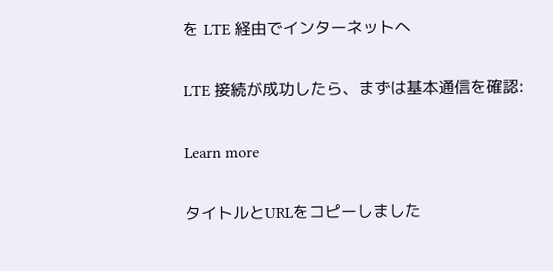を LTE 経由でインターネットへ

LTE 接続が成功したら、まずは基本通信を確認:

Learn more

タイトルとURLをコピーしました